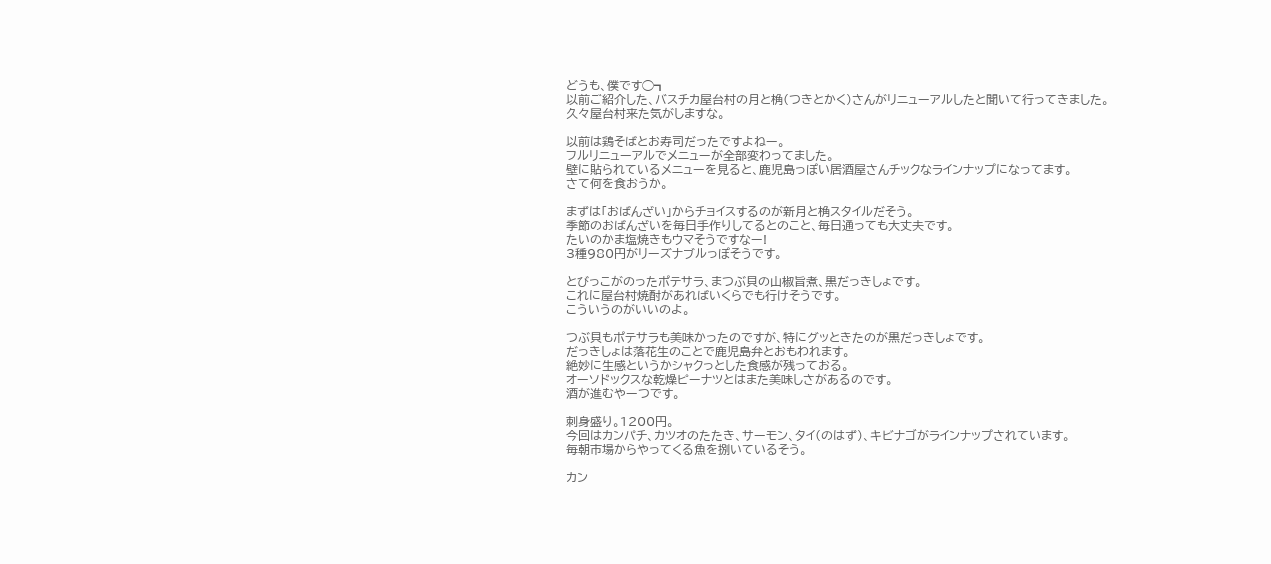どうも、僕です◯┓
以前ご紹介した、バスチカ屋台村の月と桷(つきとかく)さんがリニューアルしたと聞いて行ってきました。
久々屋台村来た気がしますな。

以前は鶏そばとお寿司だったですよねー。
フルリニューアルでメニューが全部変わってました。
壁に貼られているメニューを見ると、鹿児島っぽい居酒屋さんチックなラインナップになってます。
さて何を食おうか。

まずは「おばんざい」からチョイスするのが新月と桷スタイルだそう。
季節のおばんざいを毎日手作りしてるとのこと、毎日通っても大丈夫です。
たいのかま塩焼きもウマそうですなー!
3種980円がリーズナブルっぽそうです。

とびっこがのったポテサラ、まつぶ貝の山椒旨煮、黒だっきしょです。
これに屋台村焼酎があればいくらでも行けそうです。
こういうのがいいのよ。

つぶ貝もポテサラも美味かったのですが、特にグッときたのが黒だっきしょです。
だっきしょは落花生のことで鹿児島弁とおもわれます。
絶妙に生感というかシャクっとした食感が残っておる。
オーソドックスな乾燥ピーナツとはまた美味しさがあるのです。
酒が進むやーつです。

刺身盛り。1200円。
今回はカンパチ、カツオのたたき、サーモン、タイ(のはず)、キビナゴがラインナップされています。
毎朝市場からやってくる魚を捌いているそう。

カン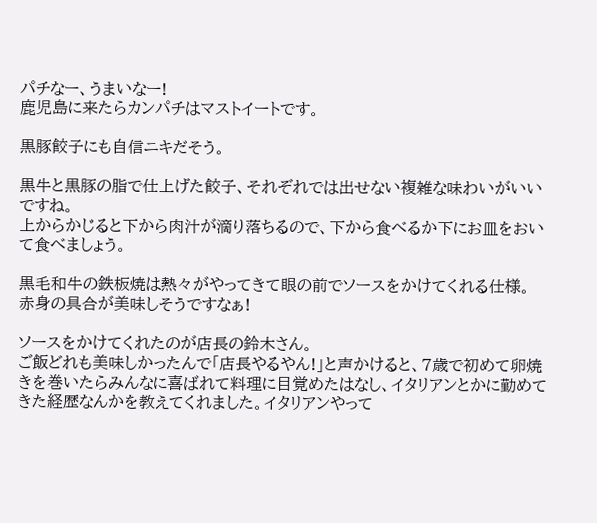パチなー、うまいなー!
鹿児島に来たらカンパチはマストイートです。

黒豚餃子にも自信ニキだそう。

黒牛と黒豚の脂で仕上げた餃子、それぞれでは出せない複雑な味わいがいいですね。
上からかじると下から肉汁が滴り落ちるので、下から食べるか下にお皿をおいて食べましょう。

黒毛和牛の鉄板焼は熱々がやってきて眼の前でソースをかけてくれる仕様。
赤身の具合が美味しそうですなぁ!

ソースをかけてくれたのが店長の鈴木さん。
ご飯どれも美味しかったんで「店長やるやん!」と声かけると、7歳で初めて卵焼きを巻いたらみんなに喜ばれて料理に目覚めたはなし、イタリアンとかに勤めてきた経歴なんかを教えてくれました。イタリアンやって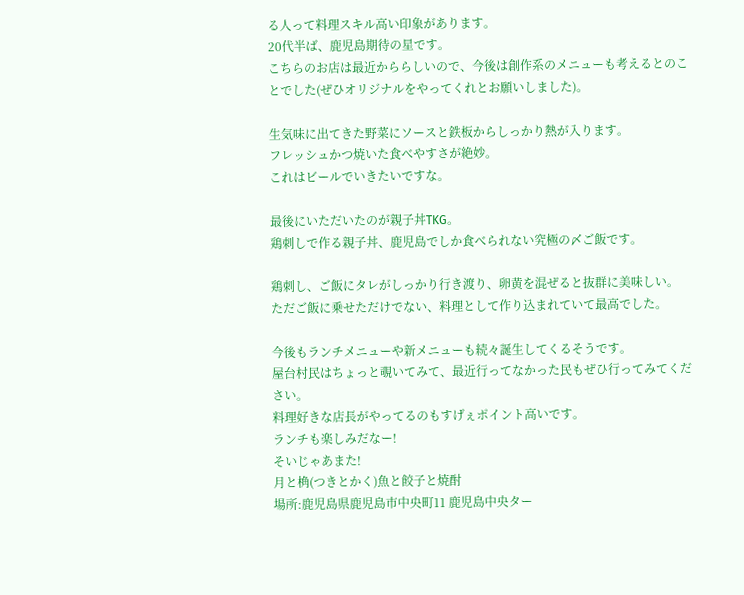る人って料理スキル高い印象があります。
20代半ば、鹿児島期待の星です。
こちらのお店は最近かららしいので、今後は創作系のメニューも考えるとのことでした(ぜひオリジナルをやってくれとお願いしました)。

生気味に出てきた野菜にソースと鉄板からしっかり熱が入ります。
フレッシュかつ焼いた食べやすさが絶妙。
これはビールでいきたいですな。

最後にいただいたのが親子丼TKG。
鶏刺しで作る親子丼、鹿児島でしか食べられない究極の〆ご飯です。

鶏刺し、ご飯にタレがしっかり行き渡り、卵黄を混ぜると抜群に美味しい。
ただご飯に乗せただけでない、料理として作り込まれていて最高でした。

今後もランチメニューや新メニューも続々誕生してくるそうです。
屋台村民はちょっと覗いてみて、最近行ってなかった民もぜひ行ってみてください。
料理好きな店長がやってるのもすげぇポイント高いです。
ランチも楽しみだなー!
そいじゃあまた!
月と桷(つきとかく)魚と餃子と焼酎
場所:鹿児島県鹿児島市中央町11 鹿児島中央ター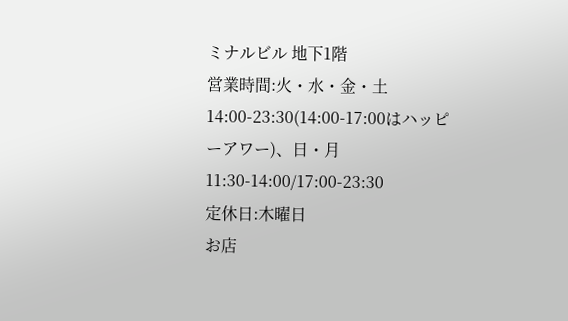ミナルビル 地下1階
営業時間:火・水・金・土14:00-23:30(14:00-17:00はハッピーアワー)、日・月11:30-14:00/17:00-23:30
定休日:木曜日
お店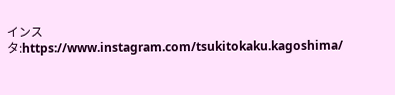インスタ:https://www.instagram.com/tsukitokaku.kagoshima/